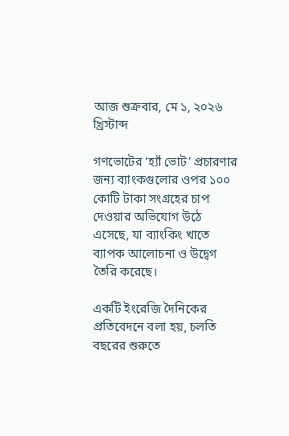আজ শুক্রবার, মে ১, ২০২৬ খ্রিস্টাব্দ

গণভোটের ‘হ্যাঁ ভোট’ প্রচারণার জন্য ব্যাংকগুলোর ওপর ১০০ কোটি টাকা সংগ্রহের চাপ দেওয়ার অভিযোগ উঠে এসেছে, যা ব্যাংকিং খাতে ব্যাপক আলোচনা ও উদ্বেগ তৈরি করেছে।

একটি ইংরেজি দৈনিকের প্রতিবেদনে বলা হয়, চলতি বছরের শুরুতে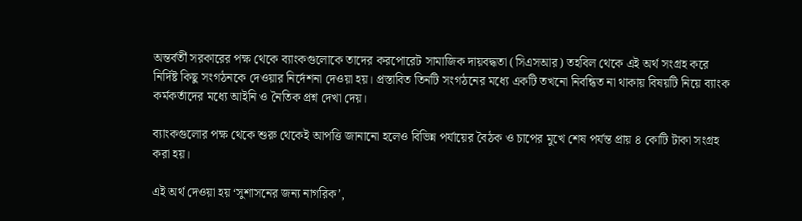অন্তর্বর্তী সরকারের পক্ষ থেকে ব্যাংকগুলোকে তাদের করপোরেট সামাজিক দায়বদ্ধতা (সিএসআর) তহবিল থেকে এই অর্থ সংগ্রহ করে নির্দিষ্ট কিছু সংগঠনকে দেওয়ার নির্দেশনা দেওয়া হয়। প্রস্তাবিত তিনটি সংগঠনের মধ্যে একটি তখনো নিবন্ধিত না থাকায় বিষয়টি নিয়ে ব্যাংক কর্মকর্তাদের মধ্যে আইনি ও নৈতিক প্রশ্ন দেখা দেয়।

ব্যাংকগুলোর পক্ষ থেকে শুরু থেকেই আপত্তি জানানো হলেও বিভিন্ন পর্যায়ের বৈঠক ও চাপের মুখে শেষ পর্যন্ত প্রায় ৪ কোটি টাকা সংগ্রহ করা হয়।

এই অর্থ দেওয়া হয় ‘সুশাসনের জন্য নাগরিক’,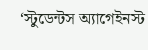‘স্টুডেন্টস অ্যাগেইনস্ট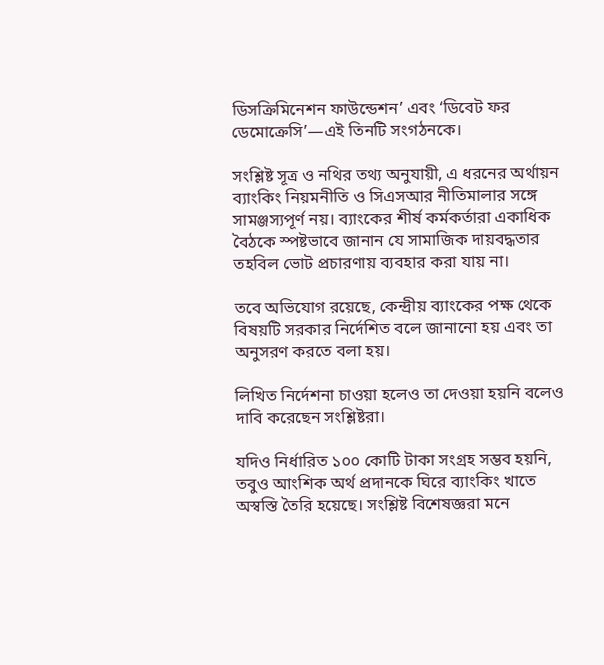ডিসক্রিমিনেশন ফাউন্ডেশন’ এবং ‘ডিবেট ফর ডেমোক্রেসি’—এই তিনটি সংগঠনকে।

সংশ্লিষ্ট সূত্র ও নথির তথ্য অনুযায়ী, এ ধরনের অর্থায়ন ব্যাংকিং নিয়মনীতি ও সিএসআর নীতিমালার সঙ্গে সামঞ্জস্যপূর্ণ নয়। ব্যাংকের শীর্ষ কর্মকর্তারা একাধিক বৈঠকে স্পষ্টভাবে জানান যে সামাজিক দায়বদ্ধতার তহবিল ভোট প্রচারণায় ব্যবহার করা যায় না।

তবে অভিযোগ রয়েছে, কেন্দ্রীয় ব্যাংকের পক্ষ থেকে বিষয়টি সরকার নির্দেশিত বলে জানানো হয় এবং তা অনুসরণ করতে বলা হয়।

লিখিত নির্দেশনা চাওয়া হলেও তা দেওয়া হয়নি বলেও দাবি করেছেন সংশ্লিষ্টরা।

যদিও নির্ধারিত ১০০ কোটি টাকা সংগ্রহ সম্ভব হয়নি, তবুও আংশিক অর্থ প্রদানকে ঘিরে ব্যাংকিং খাতে অস্বস্তি তৈরি হয়েছে। সংশ্লিষ্ট বিশেষজ্ঞরা মনে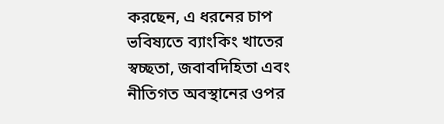করছেন, এ ধরনের চাপ ভবিষ্যতে ব্যাংকিং খাতের স্বচ্ছতা, জবাবদিহিতা এবং নীতিগত অবস্থানের ওপর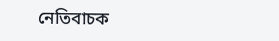নেতিবাচক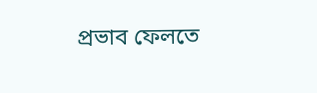প্রভাব ফেলতে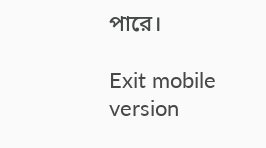পারে।

Exit mobile version